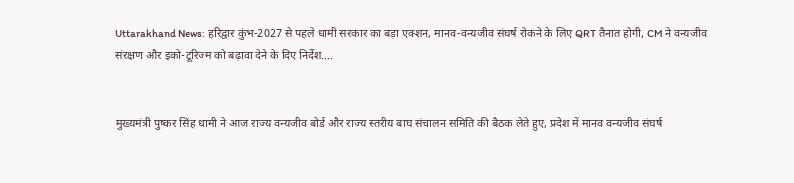Uttarakhand News: हरिद्वार कुंभ-2027 से पहले धामी सरकार का बड़ा एक्शन, मानव-वन्यजीव संघर्ष रोकने के लिए QRT तैनात होगी, CM ने वन्यजीव संरक्षण और इको-टूरिज्म को बढ़ावा देने के दिए निर्देश….


मुख्यमंत्री पुष्कर सिंह धामी ने आज राज्य वन्यजीव बोर्ड और राज्य स्तरीय बाघ संचालन समिति की बैठक लेते हुए, प्रदेश में मानव वन्यजीव संघर्ष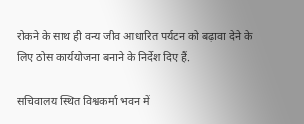रोकने के साथ ही वन्य जीव आधारित पर्यटन को बढ़ावा देने के लिए ठोस कार्ययोजना बनाने के निर्देश दिए हैं.

सचिवालय स्थित विश्वकर्मा भवन में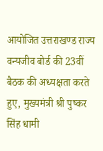आयोजित उत्तराखण्ड राज्य वन्यजीव बोर्ड की 23वीं बैठक की अध्यक्षता करते हुए, मुख्यमंत्री श्री पुष्कर सिंह धामी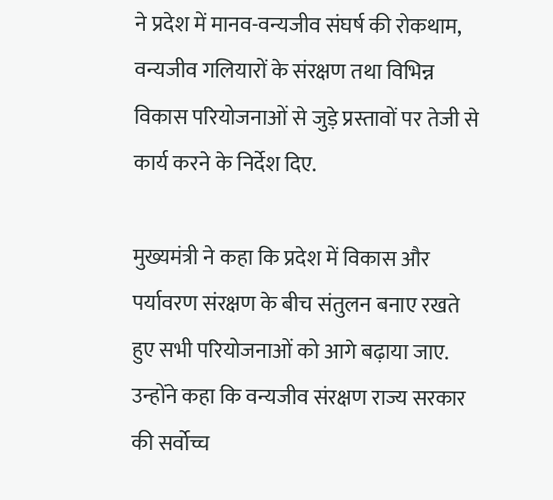ने प्रदेश में मानव-वन्यजीव संघर्ष की रोकथाम, वन्यजीव गलियारों के संरक्षण तथा विभिन्न विकास परियोजनाओं से जुड़े प्रस्तावों पर तेजी से कार्य करने के निर्देश दिए.

मुख्यमंत्री ने कहा कि प्रदेश में विकास और पर्यावरण संरक्षण के बीच संतुलन बनाए रखते हुए सभी परियोजनाओं को आगे बढ़ाया जाए. उन्होंने कहा कि वन्यजीव संरक्षण राज्य सरकार की सर्वोच्च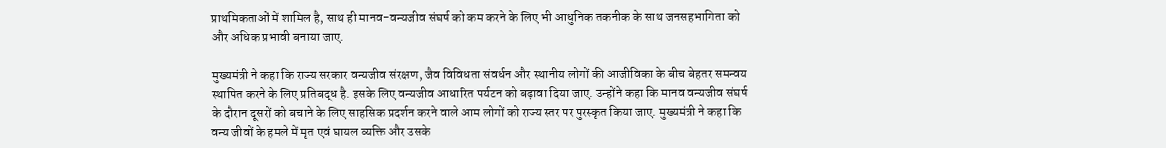प्राथमिकताओं में शामिल है, साथ ही मानव-वन्यजीव संघर्ष को कम करने के लिए भी आधुनिक तकनीक के साथ जनसहभागिता को और अधिक प्रभावी बनाया जाए.

मुख्यमंत्री ने कहा कि राज्य सरकार वन्यजीव संरक्षण, जैव विविधता संवर्धन और स्थानीय लोगों की आजीविका के बीच बेहतर समन्वय स्थापित करने के लिए प्रतिबद्ध है. इसके लिए वन्यजीव आधारित पर्यटन को बढ़ावा दिया जाए. उन्होंने कहा कि मानव वन्यजीव संघर्ष के दौरान दूसरों को बचाने के लिए साहसिक प्रदर्शन करने वाले आम लोगों को राज्य स्तर पर पुरस्कृत किया जाए. मुख्यमंत्री ने कहा कि वन्य जीवों के हमले में मृत एवं घायल व्यक्ति और उसके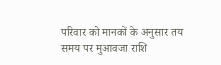परिवार को मानकों के अनुसार तय समय पर मुआवजा राशि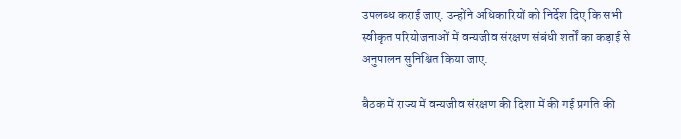उपलब्ध कराई जाए. उन्होंने अधिकारियों को निर्देश दिए कि सभी स्वीकृत परियोजनाओं में वन्यजीव संरक्षण संबंधी शर्तों का कड़ाई से अनुपालन सुनिश्चित किया जाए.

बैठक में राज्य में वन्यजीव संरक्षण की दिशा में की गई प्रगति की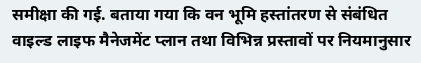समीक्षा की गई. बताया गया कि वन भूमि हस्तांतरण से संबंधित वाइल्ड लाइफ मैनेजमेंट प्लान तथा विभिन्न प्रस्तावों पर नियमानुसार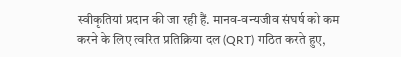स्वीकृतियां प्रदान की जा रही हैं. मानव-वन्यजीव संघर्ष को कम करने के लिए त्वरित प्रतिक्रिया दल (QRT) गठित करते हुए,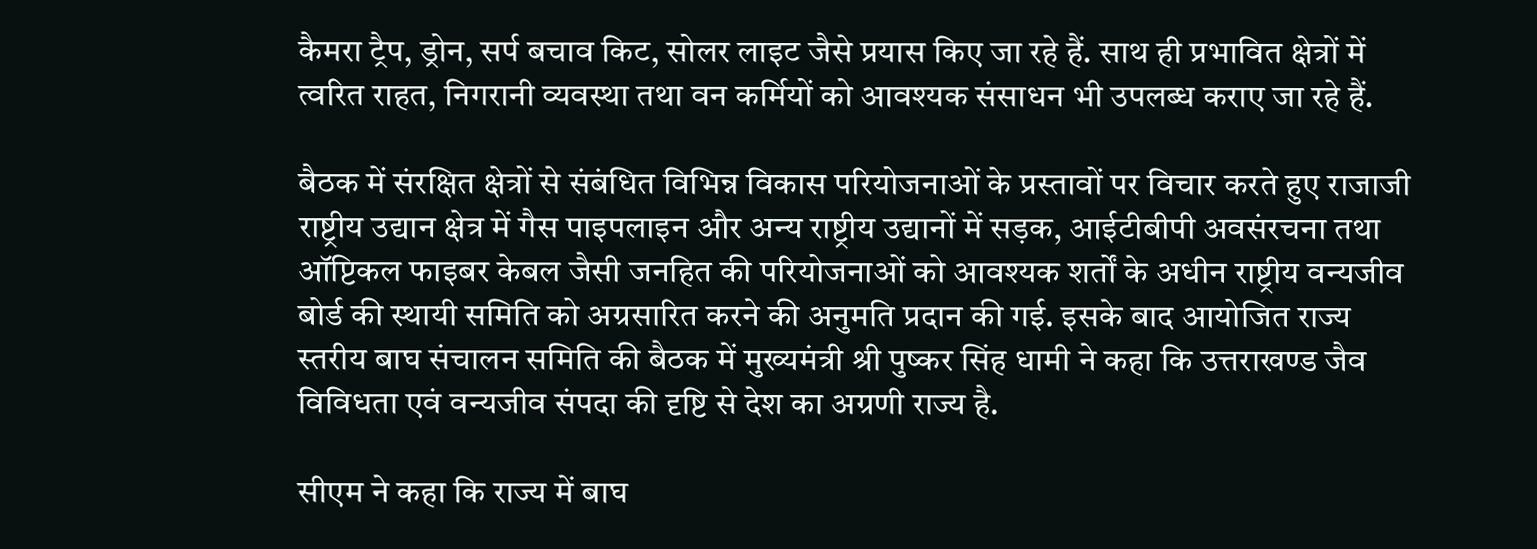कैमरा ट्रैप, ड्रोन, सर्प बचाव किट, सोलर लाइट जैसे प्रयास किए जा रहे हैं. साथ ही प्रभावित क्षेत्रों में त्वरित राहत, निगरानी व्यवस्था तथा वन कर्मियों को आवश्यक संसाधन भी उपलब्ध कराए जा रहे हैं.

बैठक में संरक्षित क्षेत्रों से संबंधित विभिन्न विकास परियोजनाओं के प्रस्तावों पर विचार करते हुए राजाजी राष्ट्रीय उद्यान क्षेत्र में गैस पाइपलाइन और अन्य राष्ट्रीय उद्यानों में सड़क, आईटीबीपी अवसंरचना तथा ऑप्टिकल फाइबर केबल जैसी जनहित की परियोजनाओं को आवश्यक शर्तों के अधीन राष्ट्रीय वन्यजीव बोर्ड की स्थायी समिति को अग्रसारित करने की अनुमति प्रदान की गई. इसके बाद आयोजित राज्य स्तरीय बाघ संचालन समिति की बैठक में मुख्यमंत्री श्री पुष्कर सिंह धामी ने कहा कि उत्तराखण्ड जैव विविधता एवं वन्यजीव संपदा की दृष्टि से देश का अग्रणी राज्य है.

सीएम ने कहा कि राज्य में बाघ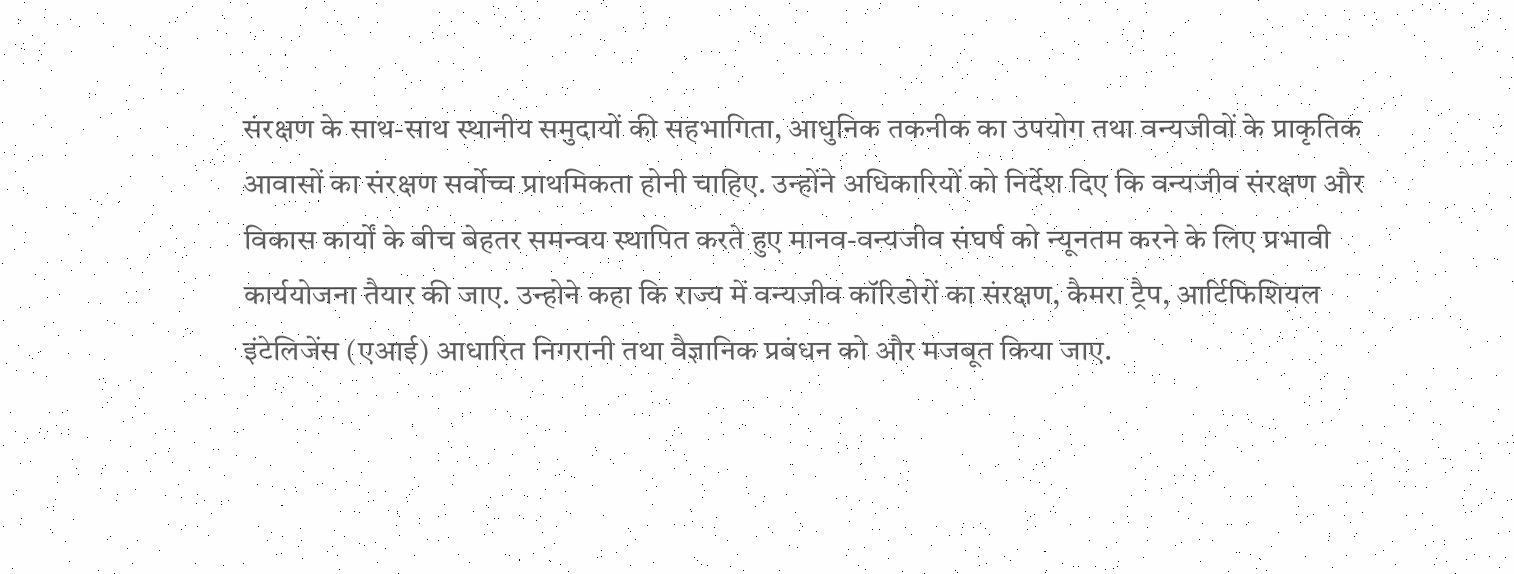संरक्षण के साथ-साथ स्थानीय समुदायों की सहभागिता, आधुनिक तकनीक का उपयोग तथा वन्यजीवों के प्राकृतिक आवासों का संरक्षण सर्वोच्च प्राथमिकता होनी चाहिए. उन्होंने अधिकारियों को निर्देश दिए कि वन्यजीव संरक्षण और विकास कार्यों के बीच बेहतर समन्वय स्थापित करते हुए मानव-वन्यजीव संघर्ष को न्यूनतम करने के लिए प्रभावी कार्ययोजना तैयार की जाए. उन्होने कहा कि राज्य में वन्यजीव कॉरिडोरों का संरक्षण, कैमरा ट्रैप, आर्टिफिशियल इंटेलिजेंस (एआई) आधारित निगरानी तथा वैज्ञानिक प्रबंधन को और मजबूत किया जाए.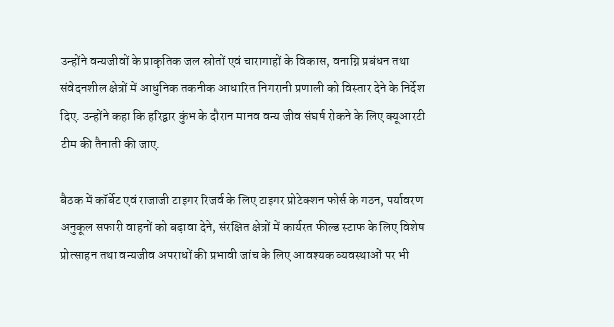उन्होंने वन्यजीवों के प्राकृतिक जल स्रोतों एवं चारागाहों के विकास, वनाग्नि प्रबंधन तथा संवेदनशील क्षेत्रों में आधुनिक तकनीक आधारित निगरानी प्रणाली को विस्तार देने के निर्देश दिए. उन्होंने कहा कि हरिद्वार कुंभ के दौरान मानव वन्य जीव संघर्ष रोकने के लिए क्यूआरटी टीम की तैनाती की जाए.

बैठक में कॉर्बेट एवं राजाजी टाइगर रिजर्व के लिए टाइगर प्रोटेक्शन फोर्स के गठन, पर्यावरण अनुकूल सफारी वाहनों को बढ़ावा देने, संरक्षित क्षेत्रों में कार्यरत फील्ड स्टाफ के लिए विशेष प्रोत्साहन तथा वन्यजीव अपराधों की प्रभावी जांच के लिए आवश्यक व्यवस्थाओं पर भी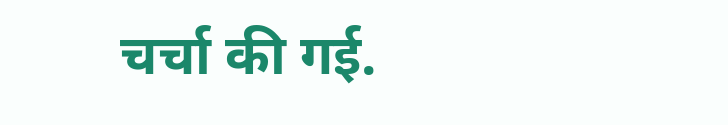चर्चा की गई.